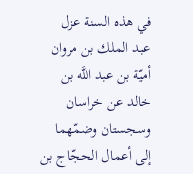في هذه السنة عزل عبد الملك بن مروان أميّة بن عبد اللَّه بن خالد عن خراسان وسجستان وضمّهما إلى أعمال الحجّاج بن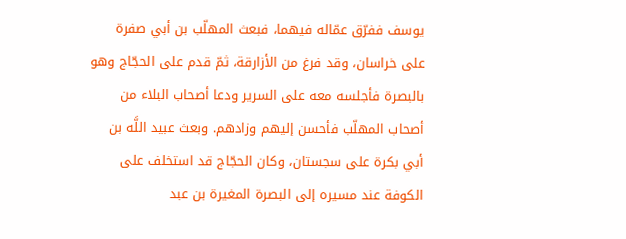يوسف ففرّق عمّاله فيهما، فبعث المهلّب بن أبي صفرة على خراسان، وقد فرغ من الأزارقة، ثمّ قدم على الحجّاج وهو بالبصرة فأجلسه معه على السرير ودعا أصحاب البلاء من أصحاب المهلّب فأحسن إليهم وزادهم. وبعث عبيد اللَّه بن أبي بكرة على سجستان، وكان الحجّاج قد استخلف على الكوفة عند مسيره إلى البصرة المغيرة بن عبد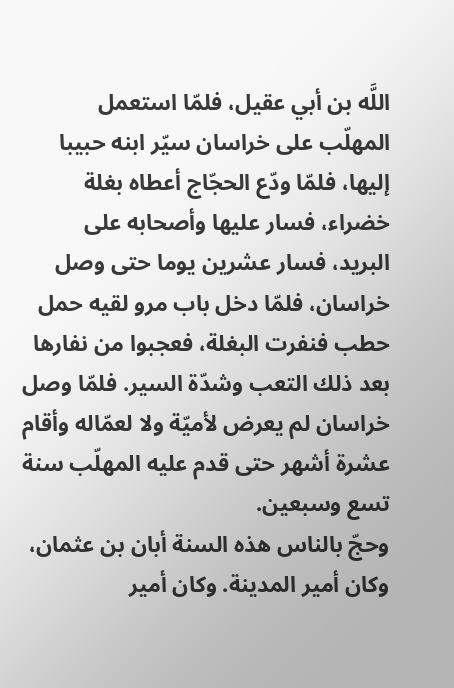اللَّه بن أبي عقيل، فلمّا استعمل المهلّب على خراسان سيّر ابنه حبيبا إليها، فلمّا ودّع الحجّاج أعطاه بغلة خضراء، فسار عليها وأصحابه على البريد، فسار عشرين يوما حتى وصل خراسان، فلمّا دخل باب مرو لقيه حمل حطب فنفرت البغلة، فعجبوا من نفارها بعد ذلك التعب وشدّة السير. فلمّا وصل خراسان لم يعرض لأميّة ولا لعمّاله وأقام عشرة أشهر حتى قدم عليه المهلّب سنة تسع وسبعين.
وحجّ بالناس هذه السنة أبان بن عثمان، وكان أمير المدينة. وكان أمير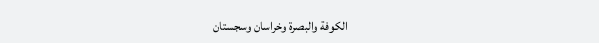الكوفة والبصرة وخراسان وسجستان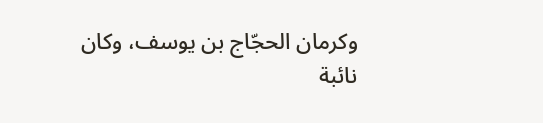وكرمان الحجّاج بن يوسف، وكان نائبة